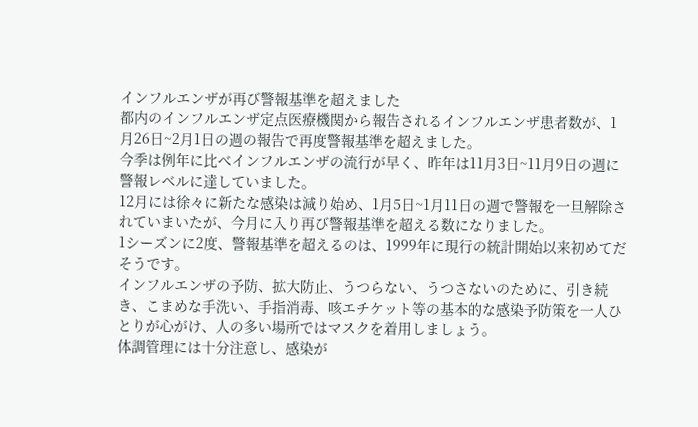インフルエンザが再び警報基準を超えました
都内のインフルエンザ定点医療機関から報告されるインフルエンザ患者数が、1月26日~2月1日の週の報告で再度警報基準を超えました。
今季は例年に比べインフルエンザの流行が早く、昨年は11月3日~11月9日の週に警報レベルに達していました。
12月には徐々に新たな感染は減り始め、1月5日~1月11日の週で警報を一旦解除されていまいたが、今月に入り再び警報基準を超える数になりました。
1シーズンに2度、警報基準を超えるのは、1999年に現行の統計開始以来初めてだそうです。
インフルエンザの予防、拡大防止、うつらない、うつさないのために、引き続き、こまめな手洗い、手指消毒、咳エチケット等の基本的な感染予防策を一人ひとりが心がけ、人の多い場所ではマスクを着用しましょう。
体調管理には十分注意し、感染が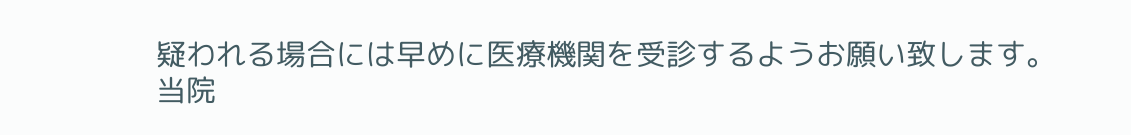疑われる場合には早めに医療機関を受診するようお願い致します。
当院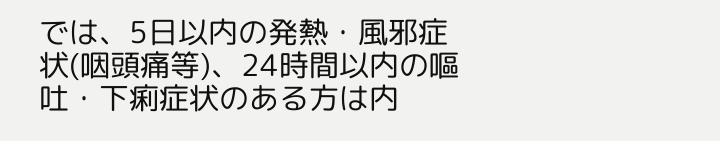では、5日以内の発熱・風邪症状(咽頭痛等)、24時間以内の嘔吐・下痢症状のある方は内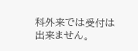科外来では受付は出来ません。